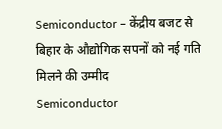Semiconductor – केंद्रीय बजट से बिहार के औद्योगिक सपनों को नई गति मिलने की उम्मीद
Semiconductor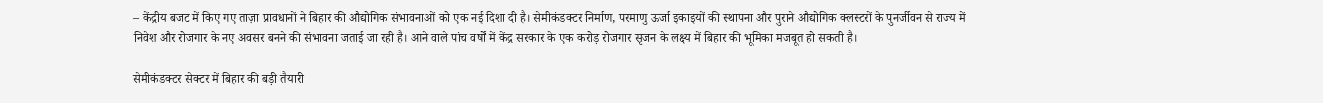– केंद्रीय बजट में किए गए ताज़ा प्रावधानों ने बिहार की औद्योगिक संभावनाओं को एक नई दिशा दी है। सेमीकंडक्टर निर्माण, परमाणु ऊर्जा इकाइयों की स्थापना और पुराने औद्योगिक क्लस्टरों के पुनर्जीवन से राज्य में निवेश और रोजगार के नए अवसर बनने की संभावना जताई जा रही है। आने वाले पांच वर्षों में केंद्र सरकार के एक करोड़ रोजगार सृजन के लक्ष्य में बिहार की भूमिका मजबूत हो सकती है।

सेमीकंडक्टर सेक्टर में बिहार की बड़ी तैयारी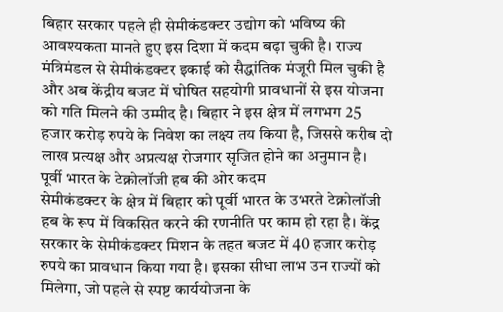बिहार सरकार पहले ही सेमीकंडक्टर उद्योग को भविष्य की आवश्यकता मानते हुए इस दिशा में कदम बढ़ा चुकी है। राज्य मंत्रिमंडल से सेमीकंडक्टर इकाई को सैद्धांतिक मंजूरी मिल चुकी है और अब केंद्रीय बजट में घोषित सहयोगी प्रावधानों से इस योजना को गति मिलने की उम्मीद है। बिहार ने इस क्षेत्र में लगभग 25 हजार करोड़ रुपये के निवेश का लक्ष्य तय किया है, जिससे करीब दो लाख प्रत्यक्ष और अप्रत्यक्ष रोजगार सृजित होने का अनुमान है।
पूर्वी भारत के टेक्नोलॉजी हब की ओर कदम
सेमीकंडक्टर के क्षेत्र में बिहार को पूर्वी भारत के उभरते टेक्नोलॉजी हब के रूप में विकसित करने की रणनीति पर काम हो रहा है। केंद्र सरकार के सेमीकंडक्टर मिशन के तहत बजट में 40 हजार करोड़ रुपये का प्रावधान किया गया है। इसका सीधा लाभ उन राज्यों को मिलेगा, जो पहले से स्पष्ट कार्ययोजना के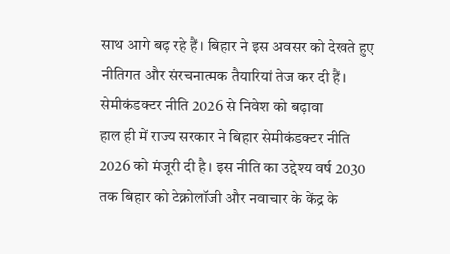साथ आगे बढ़ रहे हैं। बिहार ने इस अवसर को देखते हुए नीतिगत और संरचनात्मक तैयारियां तेज कर दी हैं।
सेमीकंडक्टर नीति 2026 से निवेश को बढ़ावा
हाल ही में राज्य सरकार ने बिहार सेमीकंडक्टर नीति 2026 को मंजूरी दी है। इस नीति का उद्देश्य वर्ष 2030 तक बिहार को टेक्नोलॉजी और नवाचार के केंद्र के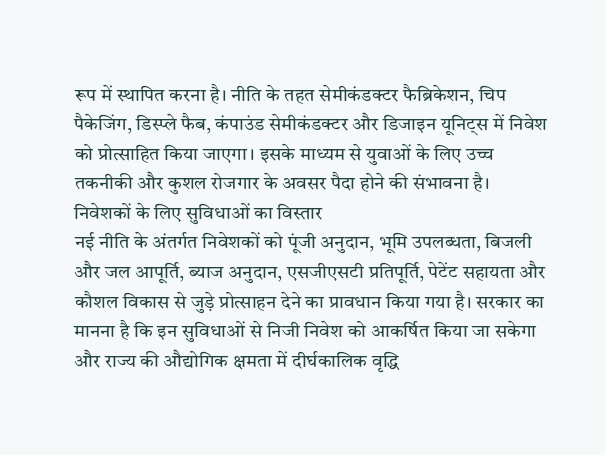रूप में स्थापित करना है। नीति के तहत सेमीकंडक्टर फैब्रिकेशन, चिप पैकेजिंग, डिस्प्ले फैब, कंपाउंड सेमीकंडक्टर और डिजाइन यूनिट्स में निवेश को प्रोत्साहित किया जाएगा। इसके माध्यम से युवाओं के लिए उच्च तकनीकी और कुशल रोजगार के अवसर पैदा होने की संभावना है।
निवेशकों के लिए सुविधाओं का विस्तार
नई नीति के अंतर्गत निवेशकों को पूंजी अनुदान, भूमि उपलब्धता, बिजली और जल आपूर्ति, ब्याज अनुदान, एसजीएसटी प्रतिपूर्ति, पेटेंट सहायता और कौशल विकास से जुड़े प्रोत्साहन देने का प्रावधान किया गया है। सरकार का मानना है कि इन सुविधाओं से निजी निवेश को आकर्षित किया जा सकेगा और राज्य की औद्योगिक क्षमता में दीर्घकालिक वृद्धि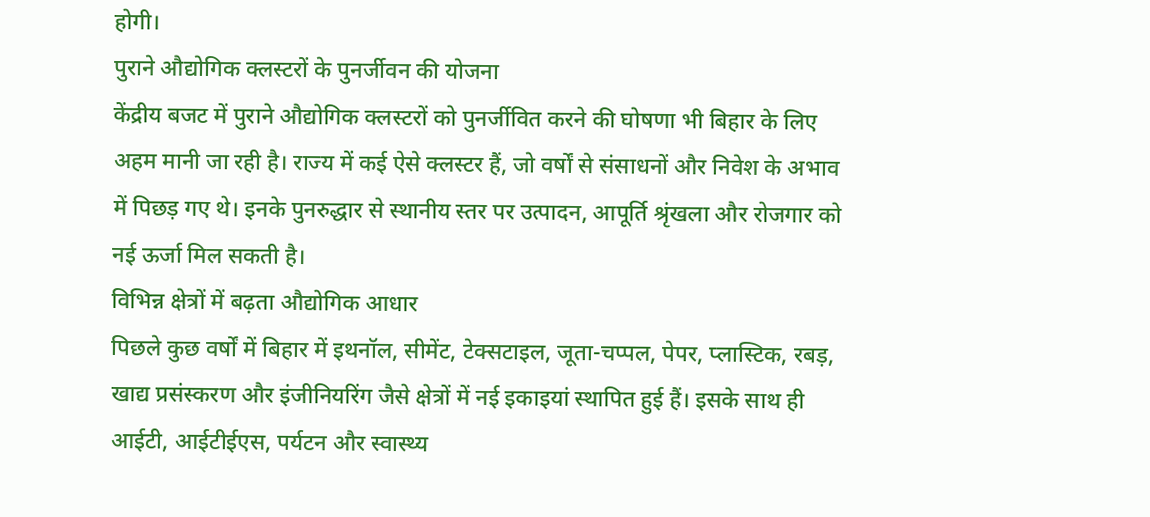होगी।
पुराने औद्योगिक क्लस्टरों के पुनर्जीवन की योजना
केंद्रीय बजट में पुराने औद्योगिक क्लस्टरों को पुनर्जीवित करने की घोषणा भी बिहार के लिए अहम मानी जा रही है। राज्य में कई ऐसे क्लस्टर हैं, जो वर्षों से संसाधनों और निवेश के अभाव में पिछड़ गए थे। इनके पुनरुद्धार से स्थानीय स्तर पर उत्पादन, आपूर्ति श्रृंखला और रोजगार को नई ऊर्जा मिल सकती है।
विभिन्न क्षेत्रों में बढ़ता औद्योगिक आधार
पिछले कुछ वर्षों में बिहार में इथनॉल, सीमेंट, टेक्सटाइल, जूता-चप्पल, पेपर, प्लास्टिक, रबड़, खाद्य प्रसंस्करण और इंजीनियरिंग जैसे क्षेत्रों में नई इकाइयां स्थापित हुई हैं। इसके साथ ही आईटी, आईटीईएस, पर्यटन और स्वास्थ्य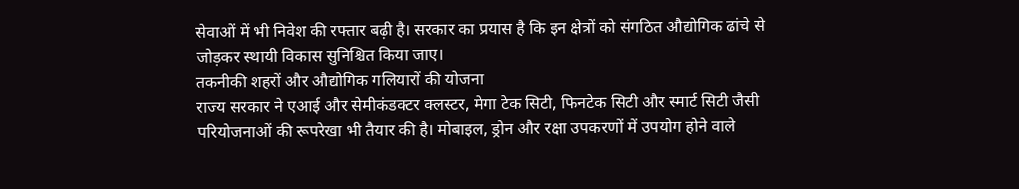सेवाओं में भी निवेश की रफ्तार बढ़ी है। सरकार का प्रयास है कि इन क्षेत्रों को संगठित औद्योगिक ढांचे से जोड़कर स्थायी विकास सुनिश्चित किया जाए।
तकनीकी शहरों और औद्योगिक गलियारों की योजना
राज्य सरकार ने एआई और सेमीकंडक्टर क्लस्टर, मेगा टेक सिटी, फिनटेक सिटी और स्मार्ट सिटी जैसी परियोजनाओं की रूपरेखा भी तैयार की है। मोबाइल, ड्रोन और रक्षा उपकरणों में उपयोग होने वाले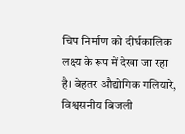चिप निर्माण को दीर्घकालिक लक्ष्य के रूप में देखा जा रहा है। बेहतर औद्योगिक गलियारे, विश्वसनीय बिजली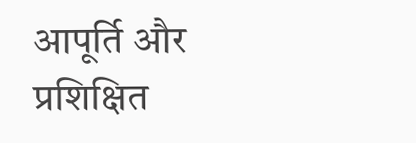आपूर्ति और प्रशिक्षित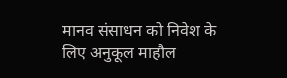मानव संसाधन को निवेश के लिए अनुकूल माहौल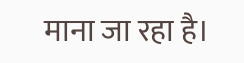माना जा रहा है।